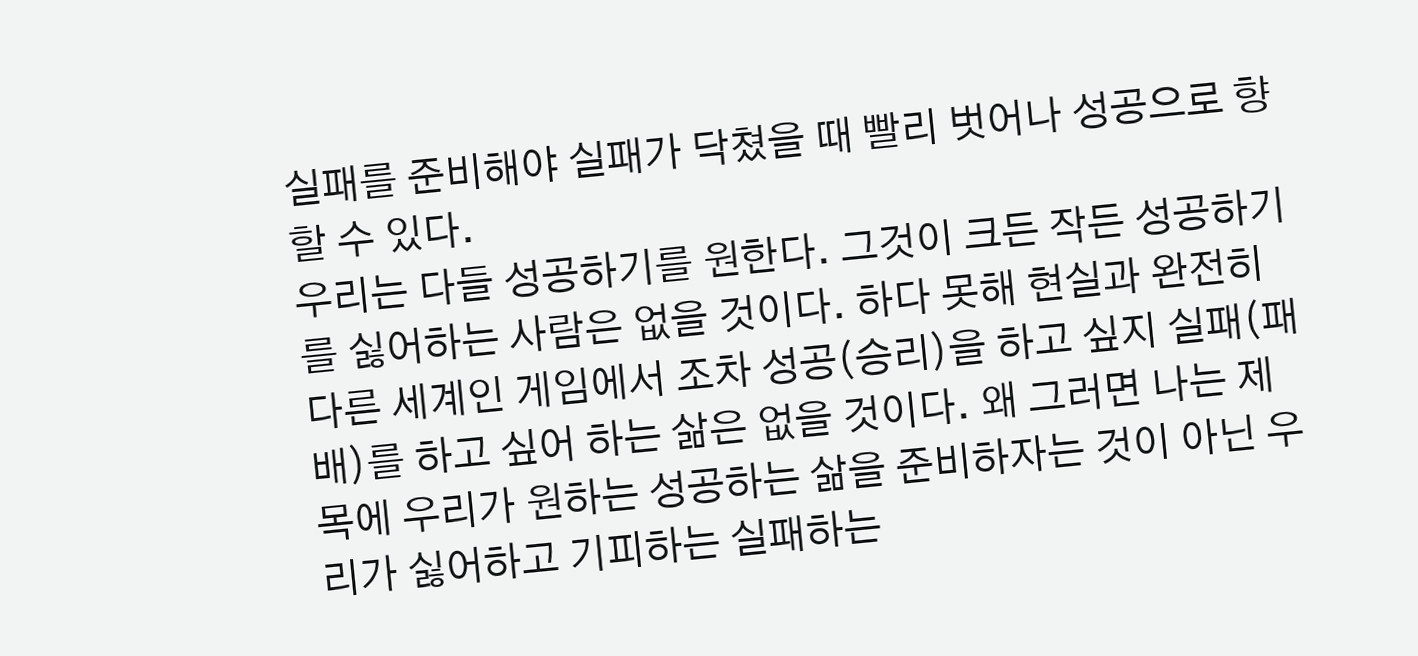실패를 준비해야 실패가 닥쳤을 때 빨리 벗어나 성공으로 향할 수 있다.
우리는 다들 성공하기를 원한다. 그것이 크든 작든 성공하기를 싫어하는 사람은 없을 것이다. 하다 못해 현실과 완전히 다른 세계인 게임에서 조차 성공(승리)을 하고 싶지 실패(패배)를 하고 싶어 하는 삶은 없을 것이다. 왜 그러면 나는 제목에 우리가 원하는 성공하는 삶을 준비하자는 것이 아닌 우리가 싫어하고 기피하는 실패하는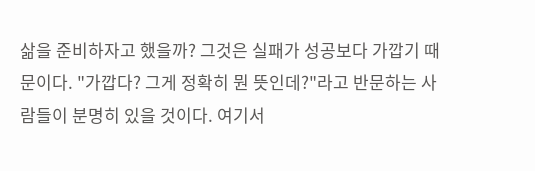삶을 준비하자고 했을까? 그것은 실패가 성공보다 가깝기 때문이다. "가깝다? 그게 정확히 뭔 뜻인데?"라고 반문하는 사람들이 분명히 있을 것이다. 여기서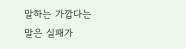말하는 가깝다는 말은 실패가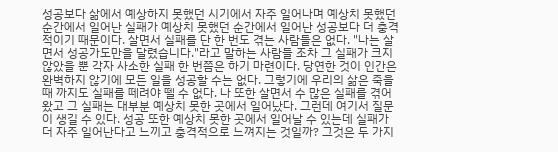성공보다 삶에서 예상하지 못했던 시기에서 자주 일어나며 예상치 못했던 순간에서 일어난 실패가 예상치 못했던 순간에서 일어난 성공보다 더 충격적이기 때문이다. 살면서 실패를 단 한 번도 겪는 사람들은 없다. "나는 살면서 성공가도만을 달렸습니다."라고 말하는 사람들 조차 그 실패가 크지 않았을 뿐 각자 사소한 실패 한 번쯤은 하기 마련이다. 당연한 것이 인간은 완벽하지 않기에 모든 일을 성공할 수는 없다. 그렇기에 우리의 삶은 죽을 때 까지도 실패를 떼려야 뗄 수 없다. 나 또한 살면서 수 많은 실패를 겪어왔고 그 실패는 대부분 예상치 못한 곳에서 일어났다. 그런데 여기서 질문이 생길 수 있다. 성공 또한 예상치 못한 곳에서 일어날 수 있는데 실패가 더 자주 일어난다고 느끼고 충격적으로 느껴지는 것일까? 그것은 두 가지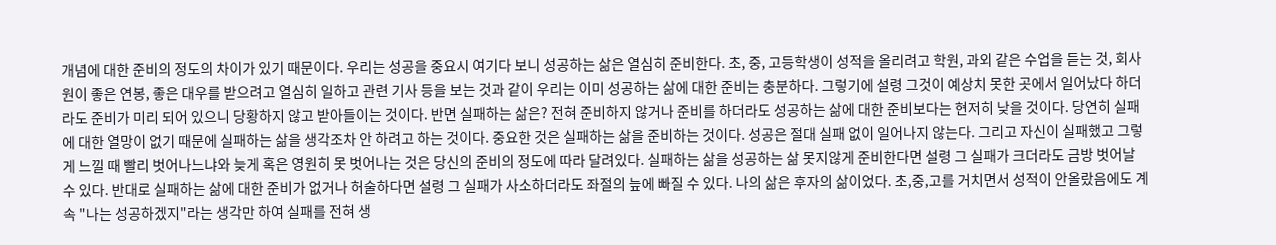개념에 대한 준비의 정도의 차이가 있기 때문이다. 우리는 성공을 중요시 여기다 보니 성공하는 삶은 열심히 준비한다. 초, 중, 고등학생이 성적을 올리려고 학원, 과외 같은 수업을 듣는 것, 회사원이 좋은 연봉, 좋은 대우를 받으려고 열심히 일하고 관련 기사 등을 보는 것과 같이 우리는 이미 성공하는 삶에 대한 준비는 충분하다. 그렇기에 설령 그것이 예상치 못한 곳에서 일어났다 하더라도 준비가 미리 되어 있으니 당황하지 않고 받아들이는 것이다. 반면 실패하는 삶은? 전혀 준비하지 않거나 준비를 하더라도 성공하는 삶에 대한 준비보다는 현저히 낮을 것이다. 당연히 실패에 대한 열망이 없기 때문에 실패하는 삶을 생각조차 안 하려고 하는 것이다. 중요한 것은 실패하는 삶을 준비하는 것이다. 성공은 절대 실패 없이 일어나지 않는다. 그리고 자신이 실패했고 그렇게 느낄 때 빨리 벗어나느냐와 늦게 혹은 영원히 못 벗어나는 것은 당신의 준비의 정도에 따라 달려있다. 실패하는 삶을 성공하는 삶 못지않게 준비한다면 설령 그 실패가 크더라도 금방 벗어날 수 있다. 반대로 실패하는 삶에 대한 준비가 없거나 허술하다면 설령 그 실패가 사소하더라도 좌절의 늪에 빠질 수 있다. 나의 삶은 후자의 삶이었다. 초,중,고를 거치면서 성적이 안올랐음에도 계속 "나는 성공하겠지"라는 생각만 하여 실패를 전혀 생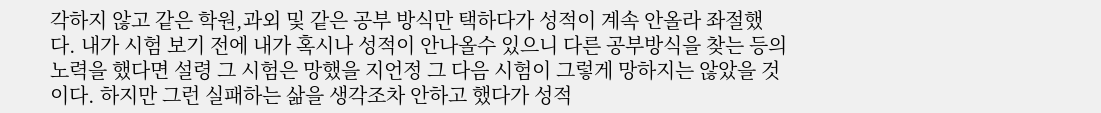각하지 않고 같은 학원,과외 및 같은 공부 방식만 택하다가 성적이 계속 안올라 좌절했다. 내가 시험 보기 전에 내가 혹시나 성적이 안나올수 있으니 다른 공부방식을 찾는 등의 노력을 했다면 설령 그 시험은 망했을 지언정 그 다음 시험이 그렇게 망하지는 않았을 것이다. 하지만 그런 실패하는 삶을 생각조차 안하고 했다가 성적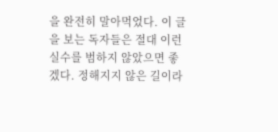을 완전히 말아먹었다. 이 글을 보는 독자들은 절대 이런 실수를 범하지 않았으면 좋겠다. 정해지지 않은 길이라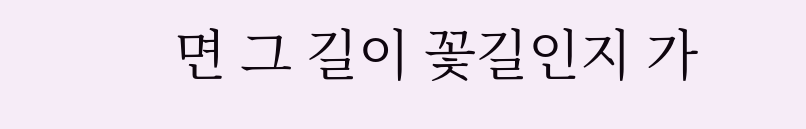면 그 길이 꽃길인지 가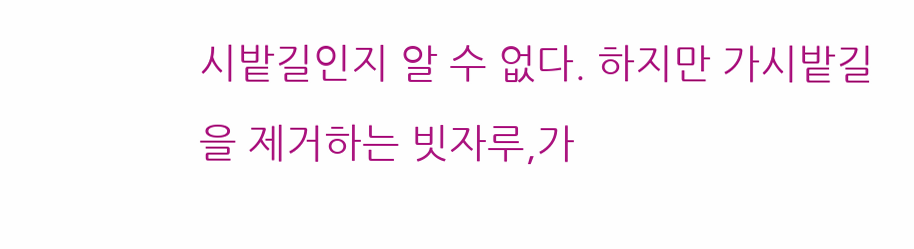시밭길인지 알 수 없다. 하지만 가시밭길을 제거하는 빗자루,가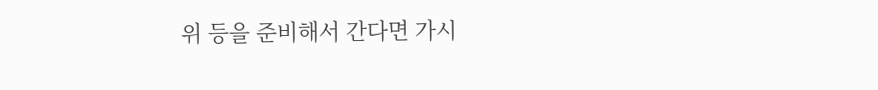위 등을 준비해서 간다면 가시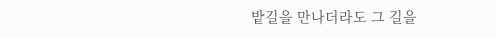밭길을 만나더라도 그 길을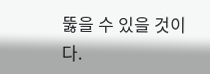뚫을 수 있을 것이다.